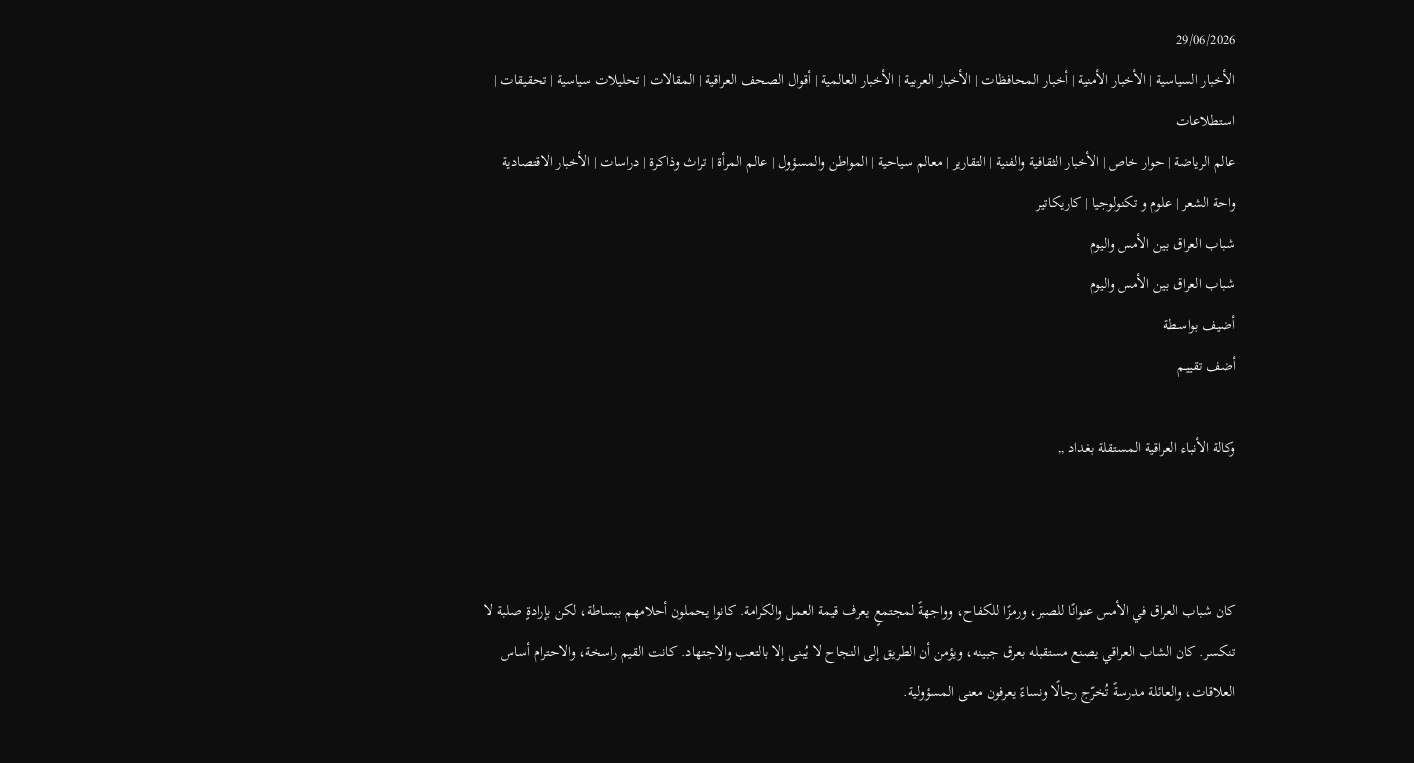29/06/2026
الأخبار السياسية | الأخبار الأمنية | أخبار المحافظات | الأخبار العربية | الأخبار العالمية | أقوال الصحف العراقية | المقالات | تحليلات سياسية | تحقيقات | استطلاعات
عالم الرياضة | حوار خاص | الأخبار الثقافية والفنية | التقارير | معالم سياحية | المواطن والمسؤول | عالم المرأة | تراث وذاكرة | دراسات | الأخبار الاقتصادية
واحة الشعر | علوم و تكنولوجيا | كاريكاتير
شباب العراق بين الأمس واليوم
شباب العراق بين الأمس واليوم
أضيف بواسـطة
أضف تقييـم

وكالة الأنباء العراقية المستقلة بغداد ,,



كان شباب العراق في الأمس عنوانًا للصبر، ورمزًا للكفاح، وواجهةً لمجتمعٍ يعرف قيمة العمل والكرامة. كانوا يحملون أحلامهم ببساطة، لكن بإرادةٍ صلبة لا تنكسر. كان الشاب العراقي يصنع مستقبله بعرق جبينه، ويؤمن أن الطريق إلى النجاح لا يُبنى إلا بالتعب والاجتهاد. كانت القيم راسخة، والاحترام أساس العلاقات، والعائلة مدرسةً تُخرّج رجالًا ونساءً يعرفون معنى المسؤولية.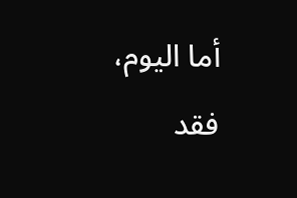أما اليوم، فقد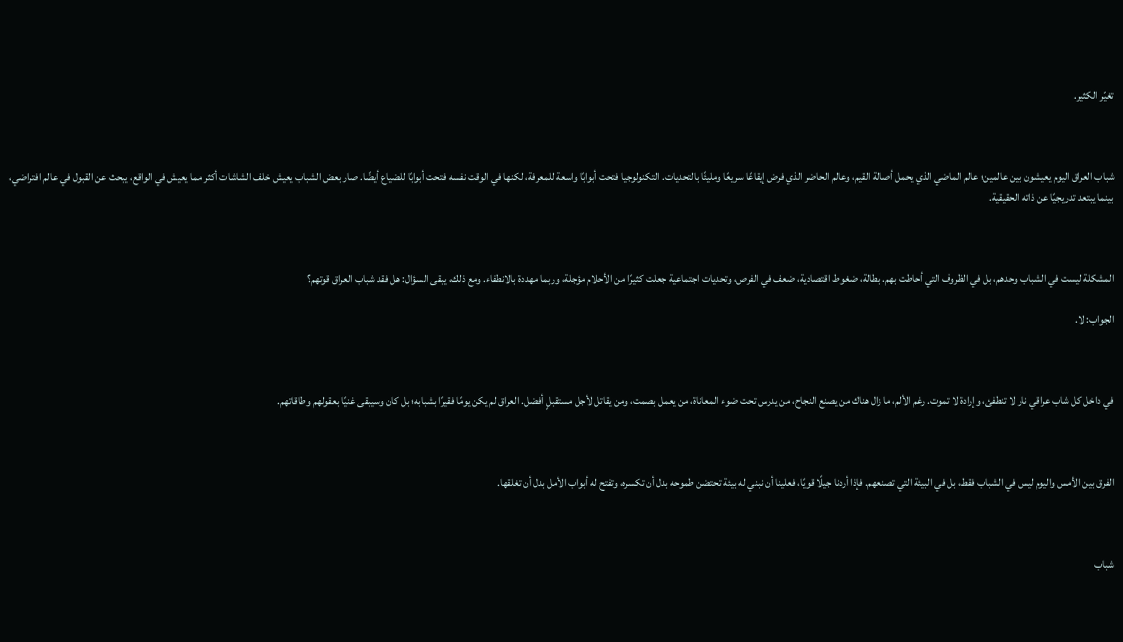تغيّر الكثير.



شباب العراق اليوم يعيشون بين عالمين؛ عالم الماضي الذي يحمل أصالة القيم، وعالم الحاضر الذي فرض إيقاعًا سريعًا ومليئًا بالتحديات. التكنولوجيا فتحت أبوابًا واسعة للمعرفة، لكنها في الوقت نفسه فتحت أبوابًا للضياع أيضًا. صار بعض الشباب يعيش خلف الشاشات أكثر مما يعيش في الواقع، يبحث عن القبول في عالم افتراضي، بينما يبتعد تدريجيًا عن ذاته الحقيقية.



المشكلة ليست في الشباب وحدهم، بل في الظروف التي أحاطت بهم. بطالة، ضغوط اقتصادية، ضعف في الفرص، وتحديات اجتماعية جعلت كثيرًا من الأحلام مؤجلة، وربما مهددة بالانطفاء. ومع ذلك، يبقى السؤال: هل فقد شباب العراق قوتهم؟

الجواب: لا.



في داخل كل شاب عراقي نار لا تنطفئ، وإرادة لا تموت. رغم الألم، ما زال هناك من يصنع النجاح، من يدرس تحت ضوء المعاناة، من يعمل بصمت، ومن يقاتل لأجل مستقبلٍ أفضل. العراق لم يكن يومًا فقيرًا بشبابه؛ بل كان وسيبقى غنيًا بعقولهم وطاقاتهم.



الفرق بين الأمس واليوم ليس في الشباب فقط، بل في البيئة التي تصنعهم. فإذا أردنا جيلًا قويًا، فعلينا أن نبني له بيئة تحتضن طموحه بدل أن تكسره، وتفتح له أبواب الأمل بدل أن تغلقها.



شباب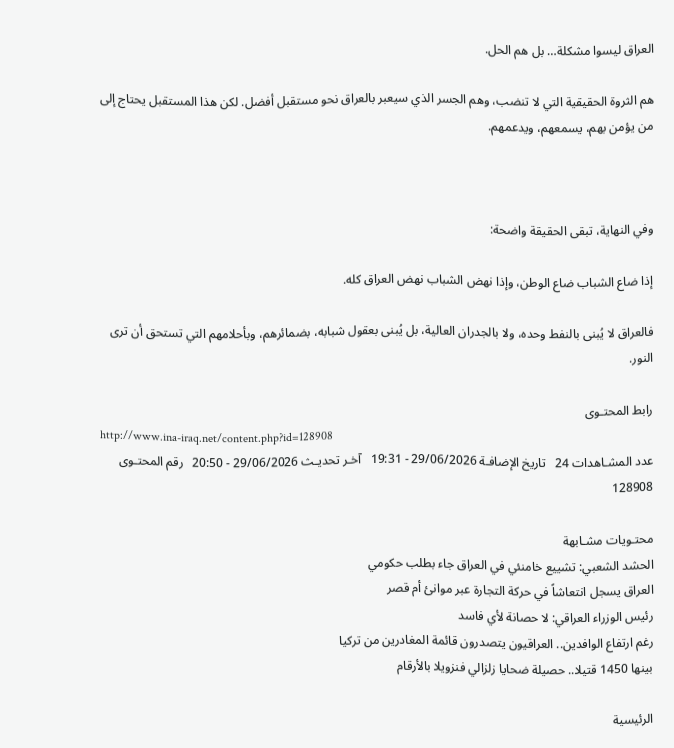العراق ليسوا مشكلة… بل هم الحل.

هم الثروة الحقيقية التي لا تنضب، وهم الجسر الذي سيعبر بالعراق نحو مستقبل أفضل. لكن هذا المستقبل يحتاج إلى من يؤمن بهم، يسمعهم، ويدعمهم.



وفي النهاية، تبقى الحقيقة واضحة:

إذا ضاع الشباب ضاع الوطن، وإذا نهض الشباب نهض العراق كله.

فالعراق لا يُبنى بالنفط وحده، ولا بالجدران العالية، بل يُبنى بعقول شبابه، بضمائرهم، وبأحلامهم التي تستحق أن ترى النور.

رابط المحتـوى
http://www.ina-iraq.net/content.php?id=128908
عدد المشـاهدات 24   تاريخ الإضافـة 29/06/2026 - 19:31   آخـر تحديـث 29/06/2026 - 20:50   رقم المحتـوى 128908

محتـويات مشـابهة
الحشد الشعبي: تشييع خامنئي في العراق جاء بطلب حكومي
العراق يسجل انتعاشاً في حركة التجارة عبر موانئ أم قصر
رئيس الوزراء العراقي: لا حصانة لأي فاسد
رغم ارتفاع الوافدين.. العراقيون يتصدرون قائمة المغادرين من تركيا
بينها 1450 قتيلا.. حصيلة ضحايا زلزالي فنزويلا بالأرقام

الرئيسية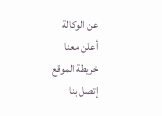عن الوكالة
أعلن معنا
خريطة الموقع
إتصل بنا